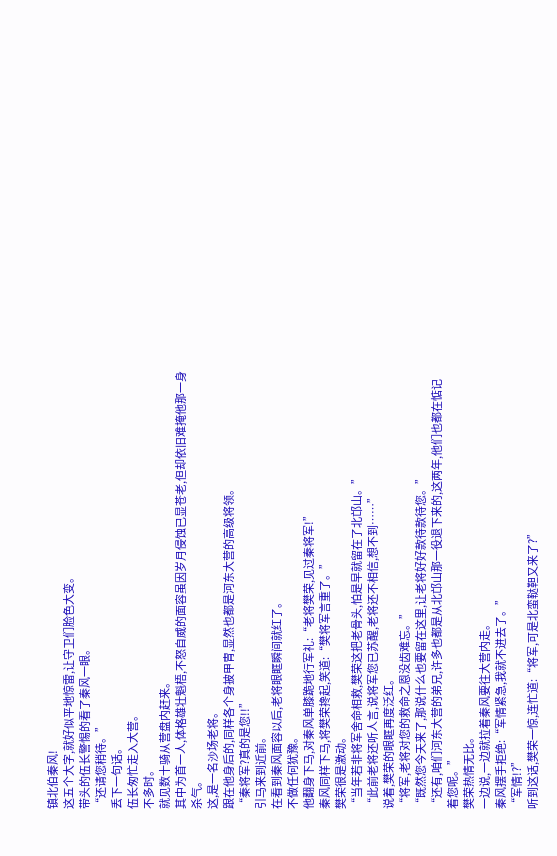镇北伯秦风!
这五个大字,就好似平地惊雷,让守卫们脸色大变。
带头的伍长警惕的看了秦风一眼。
“还请您稍待。”
丢下一句话。
伍长匆忙走入大营。
不多时。
就见数十骑从营盘内赶来。
其中为首一人,体格雄壮魁梧,不怒自威的面容虽因岁月侵蚀已显苍老,但却依旧难掩他那一身杀气。
这,是一名沙场老将。
跟在他身后的,同样各个身披甲胄,显然也都是河东大营的高级将领。
“秦将军?真的是您!!”
引马来到近前。
在看到秦风面容以后,老将眼眶瞬间就红了。
不做任何犹豫。
他翻身下马,对秦风单膝跪地行军礼:“老将樊荣,见过秦将军!”
秦风同样下马,将樊荣搀起,笑道:“樊将军言重了。”
樊荣很是激动。
“当年若非将军舍命相救,樊荣这把老骨头,怕是早就留在了北邙山。”
“此前老将还听人言,说将军您已苏醒,老将还不相信,想不到……”
说着,樊荣的眼眶再度泛红。
“将军,老将对您的救命之恩没齿难忘。”
“既然您今天来了,那说什么也要留在这里,让老将好好款待款待您。”
“还有,咱们河东大营的弟兄,许多也都是从北邙山那一役退下来的,这两年,他们也都在惦记着您呢。”
樊荣热情无比。
一边说,一边就拉着秦风要往大营内走。
秦风摆手拒绝:“军情紧急,我就不进去了。”
“军情!?”
听到这话,樊荣一惊,连忙道:“将军,可是北蛮鞑靼又来了?”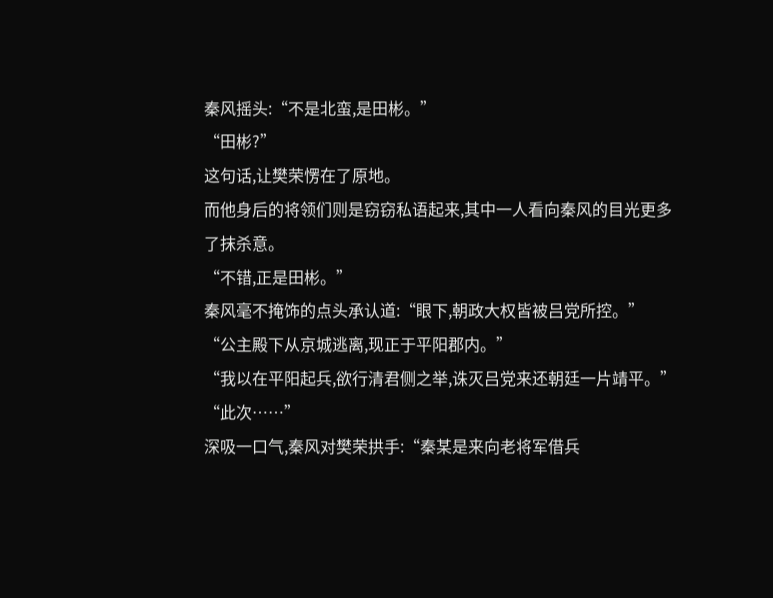秦风摇头:“不是北蛮,是田彬。”
“田彬?”
这句话,让樊荣愣在了原地。
而他身后的将领们则是窃窃私语起来,其中一人看向秦风的目光更多了抹杀意。
“不错,正是田彬。”
秦风毫不掩饰的点头承认道:“眼下,朝政大权皆被吕党所控。”
“公主殿下从京城逃离,现正于平阳郡内。”
“我以在平阳起兵,欲行清君侧之举,诛灭吕党来还朝廷一片靖平。”
“此次……”
深吸一口气,秦风对樊荣拱手:“秦某是来向老将军借兵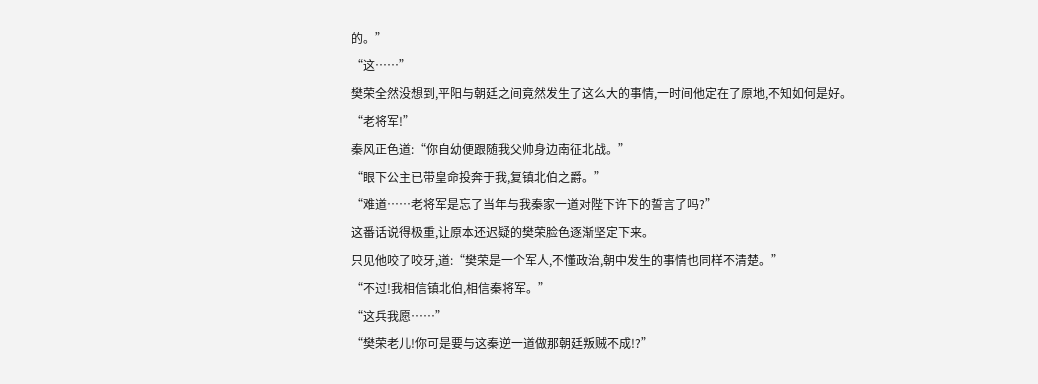的。”
“这……”
樊荣全然没想到,平阳与朝廷之间竟然发生了这么大的事情,一时间他定在了原地,不知如何是好。
“老将军!”
秦风正色道:“你自幼便跟随我父帅身边南征北战。”
“眼下公主已带皇命投奔于我,复镇北伯之爵。”
“难道……老将军是忘了当年与我秦家一道对陛下许下的誓言了吗?”
这番话说得极重,让原本还迟疑的樊荣脸色逐渐坚定下来。
只见他咬了咬牙,道:“樊荣是一个军人,不懂政治,朝中发生的事情也同样不清楚。”
“不过!我相信镇北伯,相信秦将军。”
“这兵我愿……”
“樊荣老儿!你可是要与这秦逆一道做那朝廷叛贼不成!?”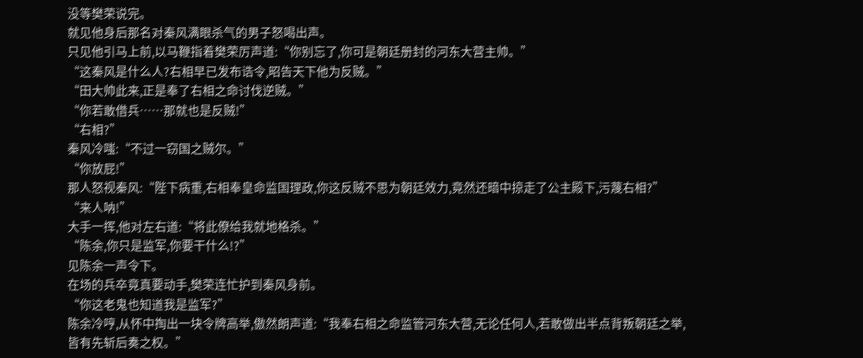没等樊荣说完。
就见他身后那名对秦风满眼杀气的男子怒喝出声。
只见他引马上前,以马鞭指着樊荣厉声道:“你别忘了,你可是朝廷册封的河东大营主帅。”
“这秦风是什么人?右相早已发布诰令,昭告天下他为反贼。”
“田大帅此来,正是奉了右相之命讨伐逆贼。”
“你若敢借兵……那就也是反贼!”
“右相?”
秦风冷嗤:“不过一窃国之贼尔。”
“你放屁!”
那人怒视秦风:“陛下病重,右相奉皇命监国理政,你这反贼不思为朝廷效力,竟然还暗中掠走了公主殿下,污蔑右相?”
“来人呐!”
大手一挥,他对左右道:“将此僚给我就地格杀。”
“陈余,你只是监军,你要干什么!?”
见陈余一声令下。
在场的兵卒竟真要动手,樊荣连忙护到秦风身前。
“你这老鬼也知道我是监军?”
陈余冷哼,从怀中掏出一块令牌高举,傲然朗声道:“我奉右相之命监管河东大营,无论任何人,若敢做出半点背叛朝廷之举,皆有先斩后奏之权。”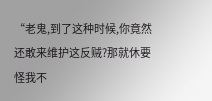“老鬼,到了这种时候,你竟然还敢来维护这反贼?那就休要怪我不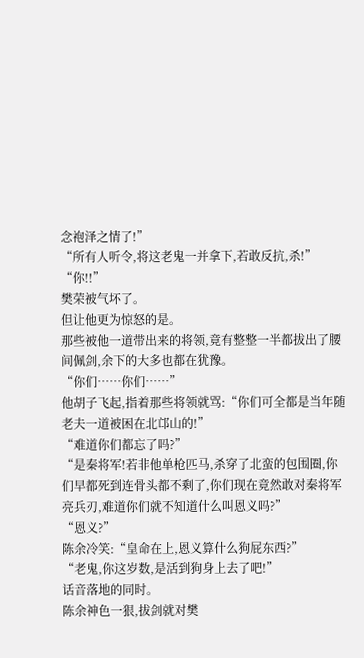念袍泽之情了!”
“所有人听令,将这老鬼一并拿下,若敢反抗,杀!”
“你!!”
樊荣被气坏了。
但让他更为惊怒的是。
那些被他一道带出来的将领,竟有整整一半都拔出了腰间佩剑,余下的大多也都在犹豫。
“你们……你们……”
他胡子飞起,指着那些将领就骂:“你们可全都是当年随老夫一道被困在北邙山的!”
“难道你们都忘了吗?”
“是秦将军!若非他单枪匹马,杀穿了北蛮的包围圈,你们早都死到连骨头都不剩了,你们现在竟然敢对秦将军亮兵刃,难道你们就不知道什么叫恩义吗?”
“恩义?”
陈余冷笑:“皇命在上,恩义算什么狗屁东西?”
“老鬼,你这岁数,是活到狗身上去了吧!”
话音落地的同时。
陈余神色一狠,拔剑就对樊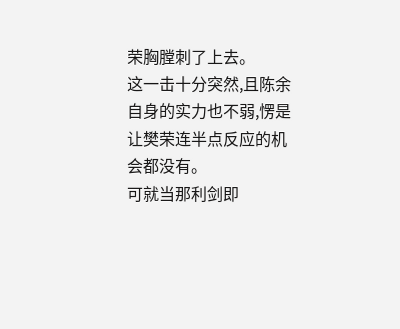荣胸膛刺了上去。
这一击十分突然,且陈余自身的实力也不弱,愣是让樊荣连半点反应的机会都没有。
可就当那利剑即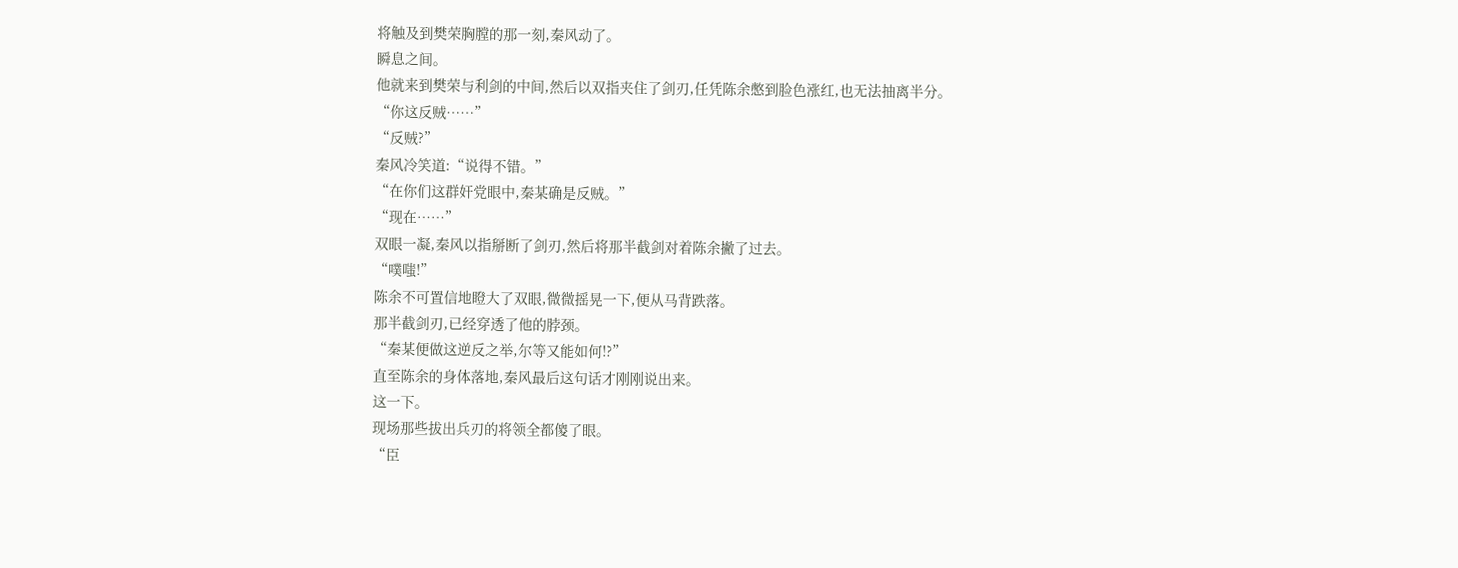将触及到樊荣胸膛的那一刻,秦风动了。
瞬息之间。
他就来到樊荣与利剑的中间,然后以双指夹住了剑刃,任凭陈余憋到脸色涨红,也无法抽离半分。
“你这反贼……”
“反贼?”
秦风冷笑道:“说得不错。”
“在你们这群奸党眼中,秦某确是反贼。”
“现在……”
双眼一凝,秦风以指掰断了剑刃,然后将那半截剑对着陈余撇了过去。
“噗嗤!”
陈余不可置信地瞪大了双眼,微微摇晃一下,便从马背跌落。
那半截剑刃,已经穿透了他的脖颈。
“秦某便做这逆反之举,尔等又能如何!?”
直至陈余的身体落地,秦风最后这句话才刚刚说出来。
这一下。
现场那些拔出兵刃的将领全都傻了眼。
“臣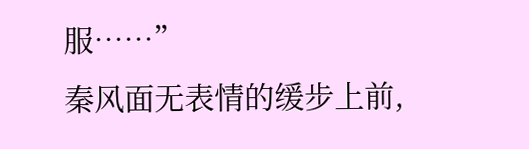服……”
秦风面无表情的缓步上前,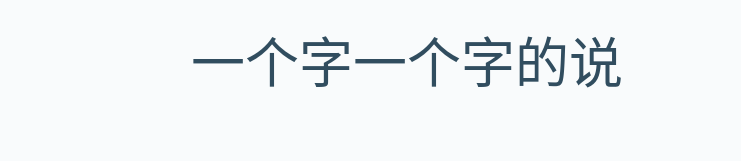一个字一个字的说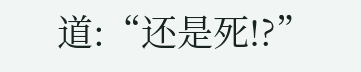道:“还是死!?”